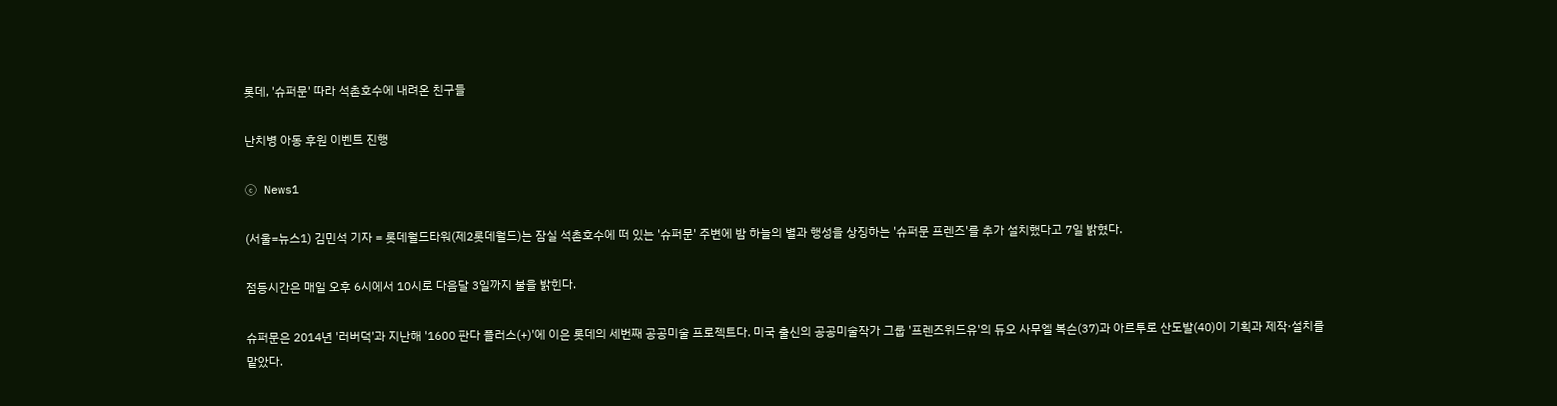롯데, '슈퍼문' 따라 석촌호수에 내려온 친구들

난치병 아동 후원 이벤트 진행

ⓒ News1

(서울=뉴스1) 김민석 기자 = 롯데월드타워(제2롯데월드)는 잠실 석촌호수에 떠 있는 '슈퍼문' 주변에 밤 하늘의 별과 행성을 상징하는 '슈퍼문 프렌즈'를 추가 설치했다고 7일 밝혔다.

점등시간은 매일 오후 6시에서 10시로 다음달 3일까지 불을 밝힌다.

슈퍼문은 2014년 '러버덕'과 지난해 '1600 판다 플러스(+)'에 이은 롯데의 세번째 공공미술 프로젝트다. 미국 출신의 공공미술작가 그룹 '프렌즈위드유'의 듀오 사무엘 복슨(37)과 아르투로 산도발(40)이 기획과 제작·설치를 맡았다.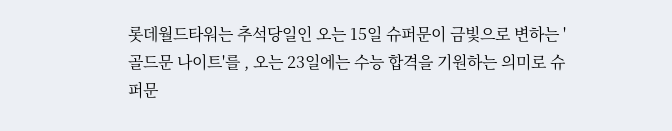롯데월드타워는 추석당일인 오는 15일 슈퍼문이 금빛으로 변하는 '골드문 나이트'를 , 오는 23일에는 수능 합격을 기원하는 의미로 슈퍼문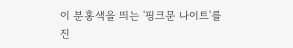이 분홍색을 띄는 '핑크문 나이트'를 진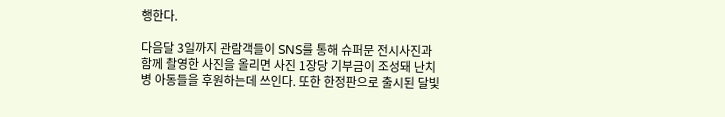행한다.

다음달 3일까지 관람객들이 SNS를 통해 슈퍼문 전시사진과 함께 촬영한 사진을 올리면 사진 1장당 기부금이 조성돼 난치병 아동들을 후원하는데 쓰인다. 또한 한정판으로 출시된 달빛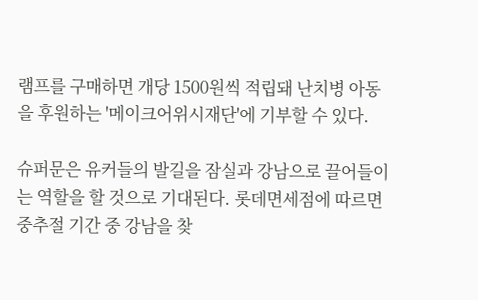램프를 구매하면 개당 1500원씩 적립돼 난치병 아동을 후원하는 '메이크어위시재단'에 기부할 수 있다.

슈퍼문은 유커들의 발길을 잠실과 강남으로 끌어들이는 역할을 할 것으로 기대된다. 롯데면세점에 따르면 중추절 기간 중 강남을 찾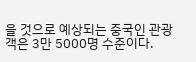을 것으로 예상되는 중국인 관광객은 3만 5000명 수준이다.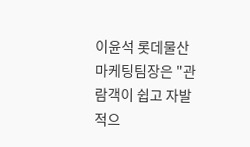이윤석 롯데물산 마케팅팀장은 "관람객이 쉽고 자발적으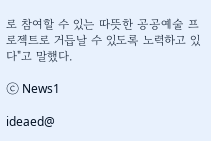로 참여할 수 있는 따뜻한 공공예술 프로젝트로 거듭날 수 있도록 노력하고 있다"고 말했다.

ⓒ News1

ideaed@